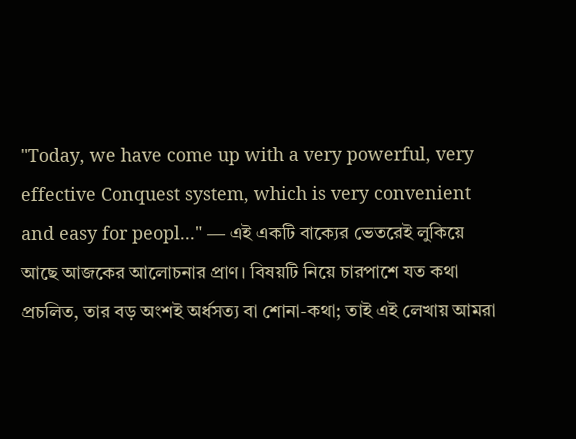"Today, we have come up with a very powerful, very effective Conquest system, which is very convenient and easy for peopl..." — এই একটি বাক্যের ভেতরেই লুকিয়ে আছে আজকের আলোচনার প্রাণ। বিষয়টি নিয়ে চারপাশে যত কথা প্রচলিত, তার বড় অংশই অর্ধসত্য বা শোনা-কথা; তাই এই লেখায় আমরা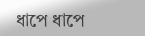ধাপে ধাপে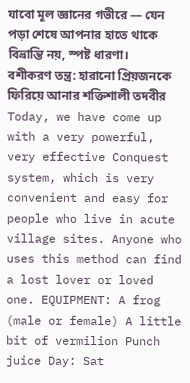যাবো মূল জ্ঞানের গভীরে — যেন পড়া শেষে আপনার হাতে থাকে বিভ্রান্তি নয়, স্পষ্ট ধারণা।
বশীকরণ তন্ত্র: হারানো প্রিয়জনকে ফিরিয়ে আনার শক্তিশালী তদবীর
Today, we have come up with a very powerful, very effective Conquest system, which is very convenient and easy for people who live in acute village sites. Anyone who uses this method can find a lost lover or loved one. EQUIPMENT: A frog (male or female) A little bit of vermilion Punch juice Day: Sat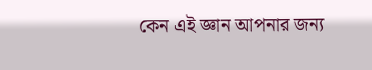কেন এই জ্ঞান আপনার জন্য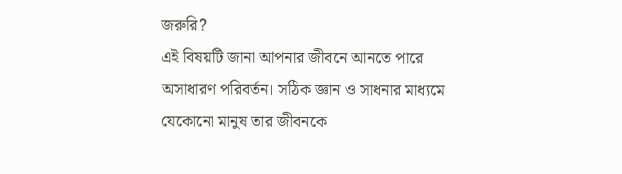জরুরি?
এই বিষয়টি জানা আপনার জীবনে আনতে পারে অসাধারণ পরিবর্তন। সঠিক জ্ঞান ও সাধনার মাধ্যমে যেকোনো মানুষ তার জীবনকে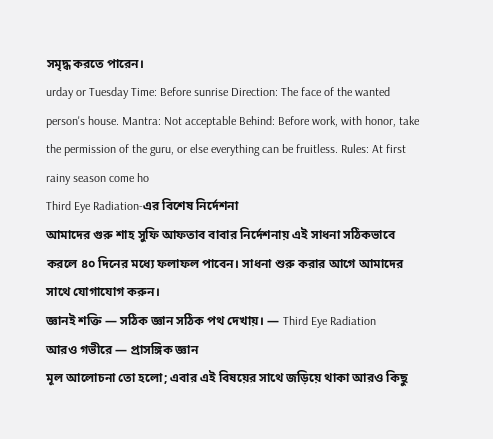সমৃদ্ধ করতে পারেন।
urday or Tuesday Time: Before sunrise Direction: The face of the wanted person's house. Mantra: Not acceptable Behind: Before work, with honor, take the permission of the guru, or else everything can be fruitless. Rules: At first rainy season come ho
Third Eye Radiation-এর বিশেষ নির্দেশনা
আমাদের গুরু শাহ সুফি আফতাব বাবার নির্দেশনায় এই সাধনা সঠিকভাবে করলে ৪০ দিনের মধ্যে ফলাফল পাবেন। সাধনা শুরু করার আগে আমাদের সাথে যোগাযোগ করুন।
জ্ঞানই শক্তি — সঠিক জ্ঞান সঠিক পথ দেখায়। — Third Eye Radiation
আরও গভীরে — প্রাসঙ্গিক জ্ঞান
মূল আলোচনা তো হলো; এবার এই বিষয়ের সাথে জড়িয়ে থাকা আরও কিছু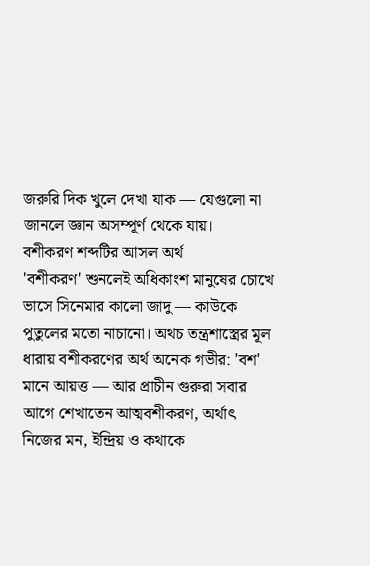জরুরি দিক খুলে দেখা যাক — যেগুলো না জানলে জ্ঞান অসম্পূর্ণ থেকে যায়।
বশীকরণ শব্দটির আসল অর্থ
'বশীকরণ' শুনলেই অধিকাংশ মানুষের চোখে ভাসে সিনেমার কালো জাদু — কাউকে পুতুলের মতো নাচানো। অথচ তন্ত্রশাস্ত্রের মূল ধারায় বশীকরণের অর্থ অনেক গভীর: 'বশ' মানে আয়ত্ত — আর প্রাচীন গুরুরা সবার আগে শেখাতেন আত্মবশীকরণ, অর্থাৎ নিজের মন, ইন্দ্রিয় ও কথাকে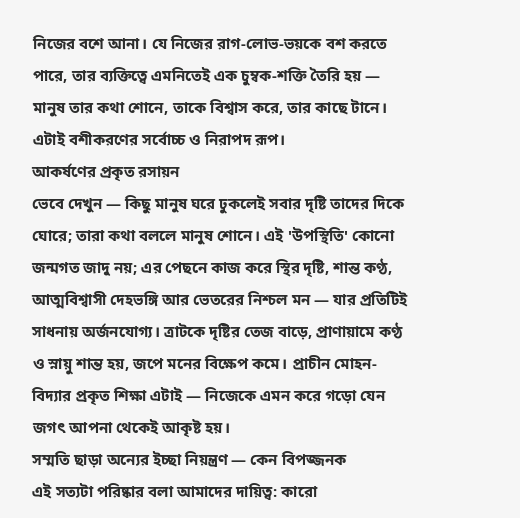নিজের বশে আনা। যে নিজের রাগ-লোভ-ভয়কে বশ করতে পারে, তার ব্যক্তিত্বে এমনিতেই এক চুম্বক-শক্তি তৈরি হয় — মানুষ তার কথা শোনে, তাকে বিশ্বাস করে, তার কাছে টানে। এটাই বশীকরণের সর্বোচ্চ ও নিরাপদ রূপ।
আকর্ষণের প্রকৃত রসায়ন
ভেবে দেখুন — কিছু মানুষ ঘরে ঢুকলেই সবার দৃষ্টি তাদের দিকে ঘোরে; তারা কথা বললে মানুষ শোনে। এই 'উপস্থিতি' কোনো জন্মগত জাদু নয়; এর পেছনে কাজ করে স্থির দৃষ্টি, শান্ত কণ্ঠ, আত্মবিশ্বাসী দেহভঙ্গি আর ভেতরের নিশ্চল মন — যার প্রতিটিই সাধনায় অর্জনযোগ্য। ত্রাটকে দৃষ্টির তেজ বাড়ে, প্রাণায়ামে কণ্ঠ ও স্নায়ু শান্ত হয়, জপে মনের বিক্ষেপ কমে। প্রাচীন মোহন-বিদ্যার প্রকৃত শিক্ষা এটাই — নিজেকে এমন করে গড়ো যেন জগৎ আপনা থেকেই আকৃষ্ট হয়।
সম্মতি ছাড়া অন্যের ইচ্ছা নিয়ন্ত্রণ — কেন বিপজ্জনক
এই সত্যটা পরিষ্কার বলা আমাদের দায়িত্ব: কারো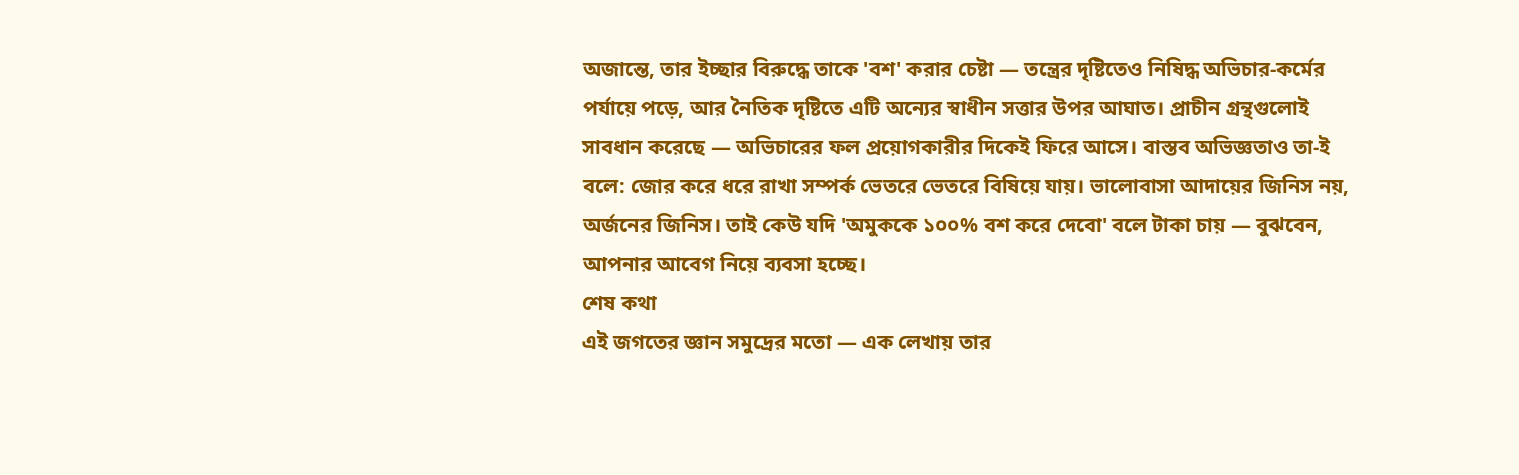অজান্তে, তার ইচ্ছার বিরুদ্ধে তাকে 'বশ' করার চেষ্টা — তন্ত্রের দৃষ্টিতেও নিষিদ্ধ অভিচার-কর্মের পর্যায়ে পড়ে, আর নৈতিক দৃষ্টিতে এটি অন্যের স্বাধীন সত্তার উপর আঘাত। প্রাচীন গ্রন্থগুলোই সাবধান করেছে — অভিচারের ফল প্রয়োগকারীর দিকেই ফিরে আসে। বাস্তব অভিজ্ঞতাও তা-ই বলে: জোর করে ধরে রাখা সম্পর্ক ভেতরে ভেতরে বিষিয়ে যায়। ভালোবাসা আদায়ের জিনিস নয়, অর্জনের জিনিস। তাই কেউ যদি 'অমুককে ১০০% বশ করে দেবো' বলে টাকা চায় — বুঝবেন, আপনার আবেগ নিয়ে ব্যবসা হচ্ছে।
শেষ কথা
এই জগতের জ্ঞান সমুদ্রের মতো — এক লেখায় তার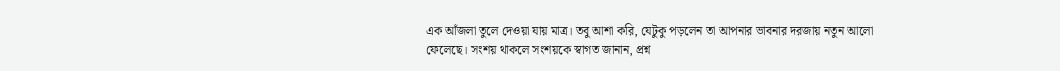এক আঁজলা তুলে দেওয়া যায় মাত্র। তবু আশা করি, যেটুকু পড়লেন তা আপনার ভাবনার দরজায় নতুন আলো ফেলেছে। সংশয় থাকলে সংশয়কে স্বাগত জানান, প্রশ্ন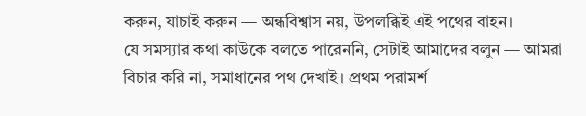করুন, যাচাই করুন — অন্ধবিশ্বাস নয়, উপলব্ধিই এই পথের বাহন।
যে সমস্যার কথা কাউকে বলতে পারেননি, সেটাই আমাদের বলুন — আমরা বিচার করি না, সমাধানের পথ দেখাই। প্রথম পরামর্শ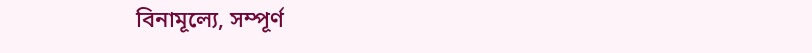বিনামূল্যে, সম্পূর্ণ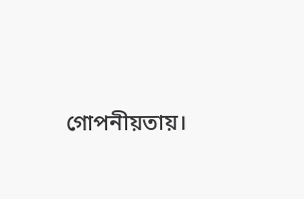গোপনীয়তায়।